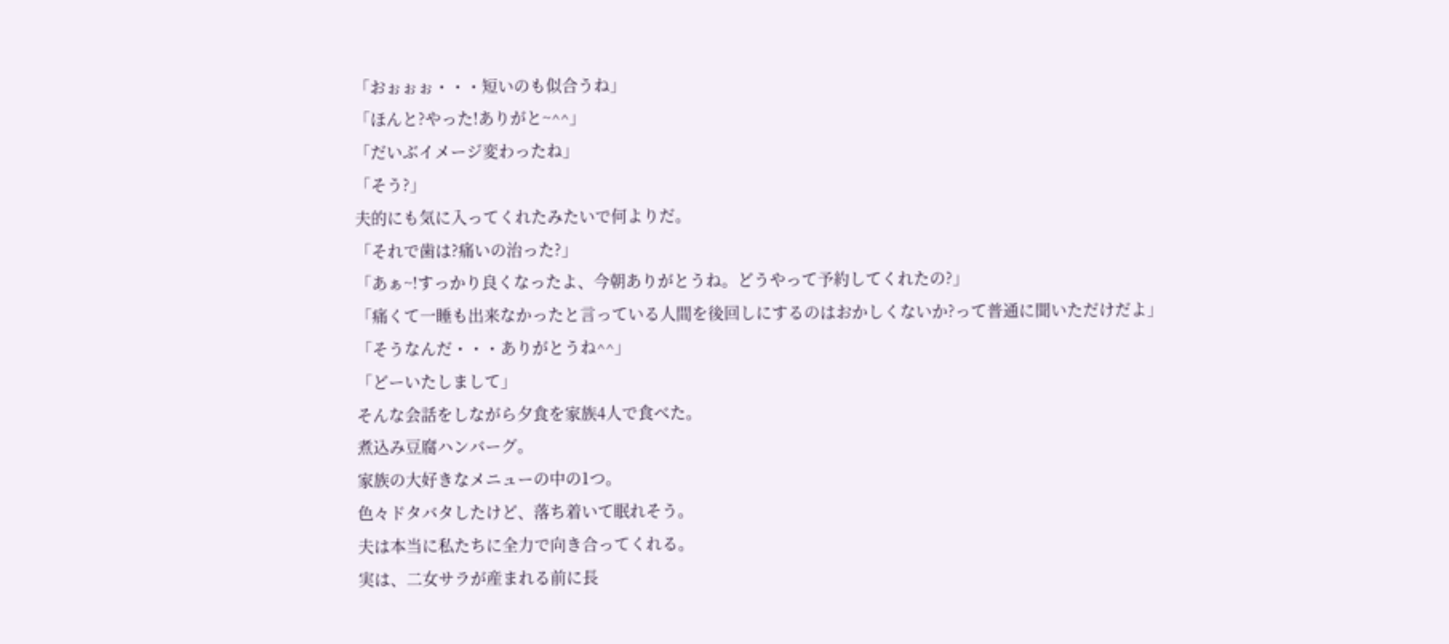「おぉぉぉ・・・短いのも似合うね」
「ほんと?やった!ありがと~^^」
「だいぶイメージ変わったね」
「そう?」
夫的にも気に入ってくれたみたいで何よりだ。
「それで歯は?痛いの治った?」
「あぁ~!すっかり良くなったよ、今朝ありがとうね。どうやって予約してくれたの?」
「痛くて一睡も出来なかったと言っている人間を後回しにするのはおかしくないか?って普通に聞いただけだよ」
「そうなんだ・・・ありがとうね^^」
「どーいたしまして」
そんな会話をしながら夕食を家族4人で食べた。
煮込み豆腐ハンバーグ。
家族の大好きなメニューの中の1つ。
色々ドタバタしたけど、落ち着いて眠れそう。
夫は本当に私たちに全力で向き合ってくれる。
実は、二女サラが産まれる前に長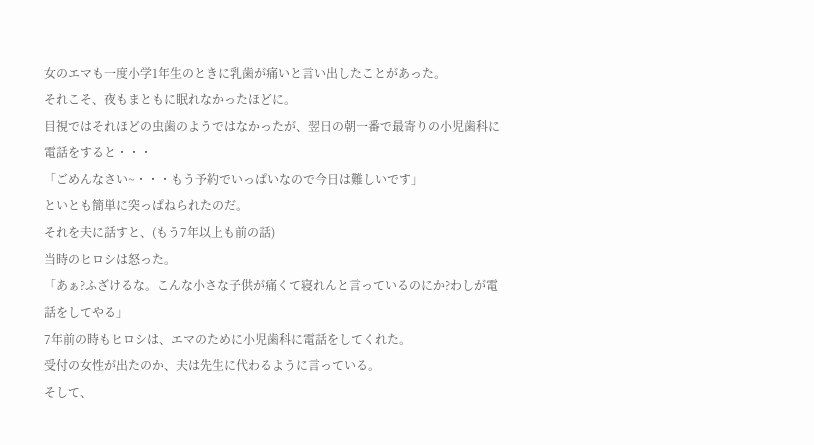女のエマも一度小学1年生のときに乳歯が痛いと言い出したことがあった。
それこそ、夜もまともに眠れなかったほどに。
目視ではそれほどの虫歯のようではなかったが、翌日の朝一番で最寄りの小児歯科に電話をすると・・・
「ごめんなさい~・・・もう予約でいっぱいなので今日は難しいです」
といとも簡単に突っぱねられたのだ。
それを夫に話すと、(もう7年以上も前の話)
当時のヒロシは怒った。
「あぁ?ふざけるな。こんな小さな子供が痛くて寝れんと言っているのにか?わしが電話をしてやる」
7年前の時もヒロシは、エマのために小児歯科に電話をしてくれた。
受付の女性が出たのか、夫は先生に代わるように言っている。
そして、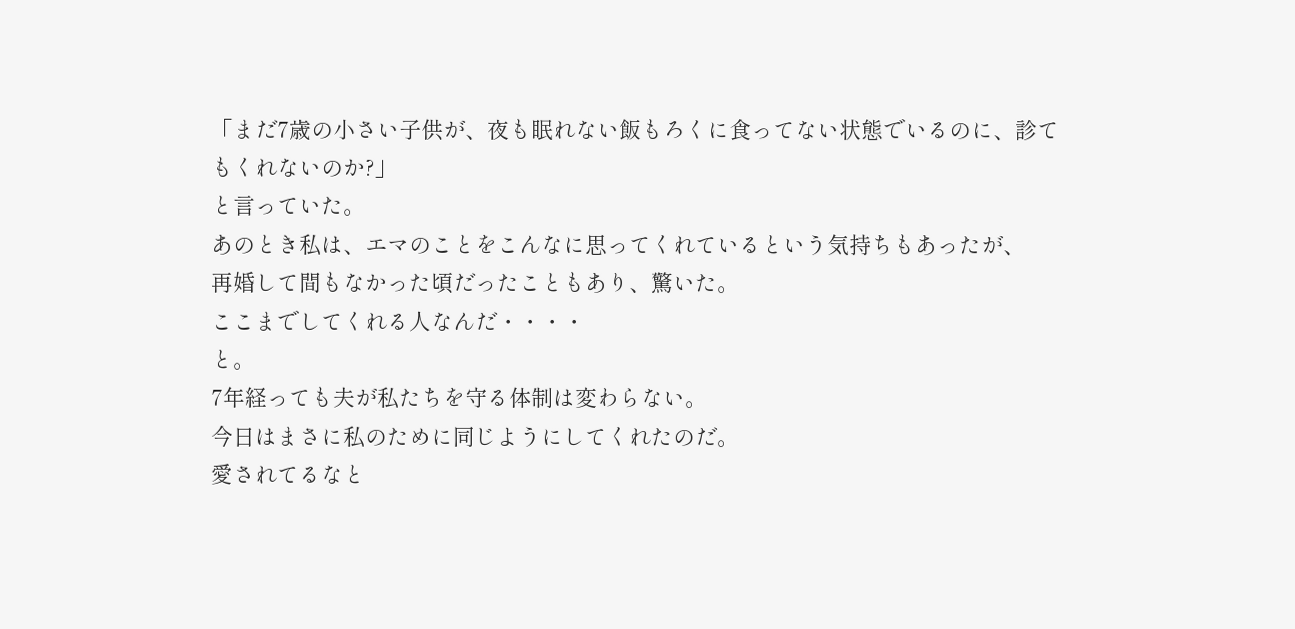「まだ7歳の小さい子供が、夜も眠れない飯もろくに食ってない状態でいるのに、診てもくれないのか?」
と言っていた。
あのとき私は、エマのことをこんなに思ってくれているという気持ちもあったが、
再婚して間もなかった頃だったこともあり、驚いた。
ここまでしてくれる人なんだ・・・・
と。
7年経っても夫が私たちを守る体制は変わらない。
今日はまさに私のために同じようにしてくれたのだ。
愛されてるなと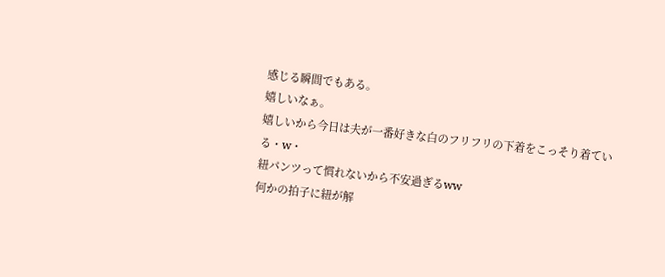感じる瞬間でもある。
嬉しいなぁ。
嬉しいから今日は夫が一番好きな白のフリフリの下着をこっそり着ている・w・
紐パンツって慣れないから不安過ぎるww
何かの拍子に紐が解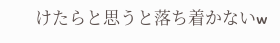けたらと思うと落ち着かないw